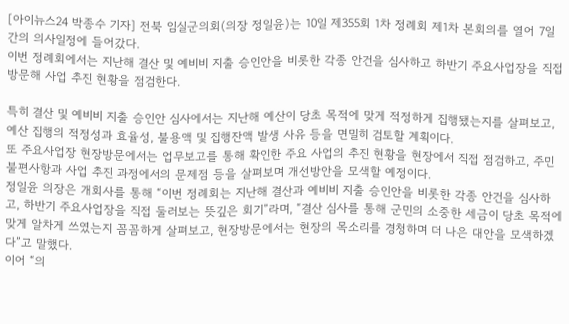[아이뉴스24 박종수 기자] 전북 임실군의회(의장 정일윤)는 10일 제355회 1차 정례회 제1차 본회의를 열어 7일간의 의사일정에 들어갔다.
이번 정례회에서는 지난해 결산 및 예비비 지출 승인안을 비롯한 각종 안건을 심사하고 하반기 주요사업장을 직접 방문해 사업 추진 현황을 점검한다.

특히 결산 및 예비비 지출 승인안 심사에서는 지난해 예산이 당초 목적에 맞게 적정하게 집행됐는지를 살펴보고, 예산 집행의 적정성과 효율성, 불용액 및 집행잔액 발생 사유 등을 면밀히 검토할 계획이다.
또 주요사업장 현장방문에서는 업무보고를 통해 확인한 주요 사업의 추진 현황을 현장에서 직접 점검하고, 주민 불편사항과 사업 추진 과정에서의 문제점 등을 살펴보며 개선방안을 모색할 예정이다.
정일윤 의장은 개회사를 통해 “이번 정례회는 지난해 결산과 예비비 지출 승인안을 비롯한 각종 안건을 심사하고, 하반기 주요사업장을 직접 둘러보는 뜻깊은 회기”라며, “결산 심사를 통해 군민의 소중한 세금이 당초 목적에 맞게 알차게 쓰였는지 꼼꼼하게 살펴보고, 현장방문에서는 현장의 목소리를 경청하며 더 나은 대안을 모색하겠다”고 말했다.
이어 “의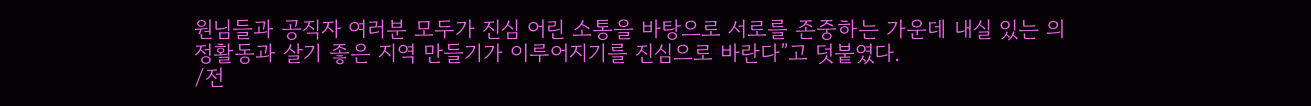원님들과 공직자 여러분 모두가 진심 어린 소통을 바탕으로 서로를 존중하는 가운데 내실 있는 의정활동과 살기 좋은 지역 만들기가 이루어지기를 진심으로 바란다”고 덧붙였다.
/전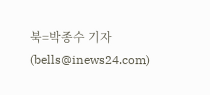북=박종수 기자(bells@inews24.com)